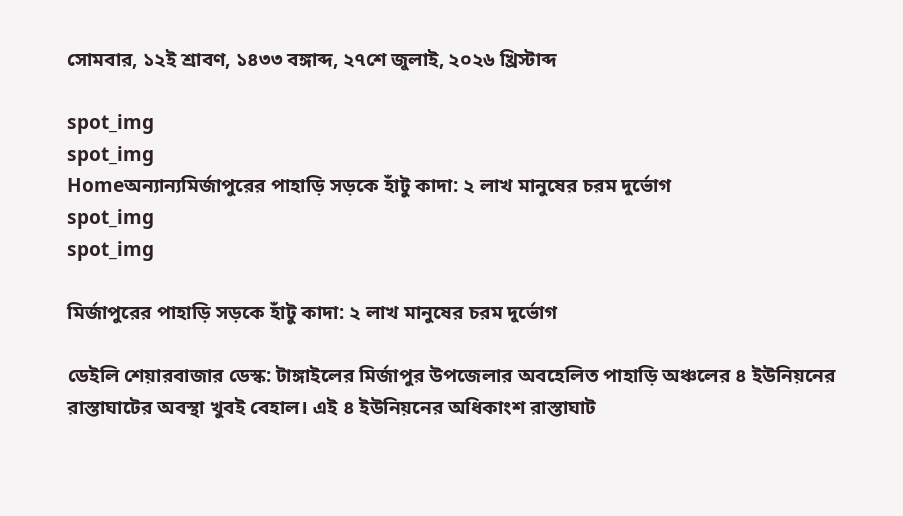সোমবার, ১২ই শ্রাবণ, ১৪৩৩ বঙ্গাব্দ, ২৭শে জুলাই, ২০২৬ খ্রিস্টাব্দ

spot_img
spot_img
Homeঅন্যান্যমির্জাপুরের পাহাড়ি সড়কে হাঁটু কাদা: ২ লাখ মানুষের চরম দুর্ভোগ
spot_img
spot_img

মির্জাপুরের পাহাড়ি সড়কে হাঁটু কাদা: ২ লাখ মানুষের চরম দুর্ভোগ

ডেইলি শেয়ারবাজার ডেস্ক: টাঙ্গাইলের মির্জাপুর উপজেলার অবহেলিত পাহাড়ি অঞ্চলের ৪ ইউনিয়নের রাস্তাঘাটের অবস্থা খুবই বেহাল। এই ৪ ইউনিয়নের অধিকাংশ রাস্তাঘাট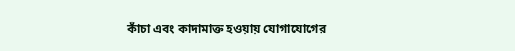কাঁচা এবং কাদামাক্ত হওয়ায় যোগাযোগের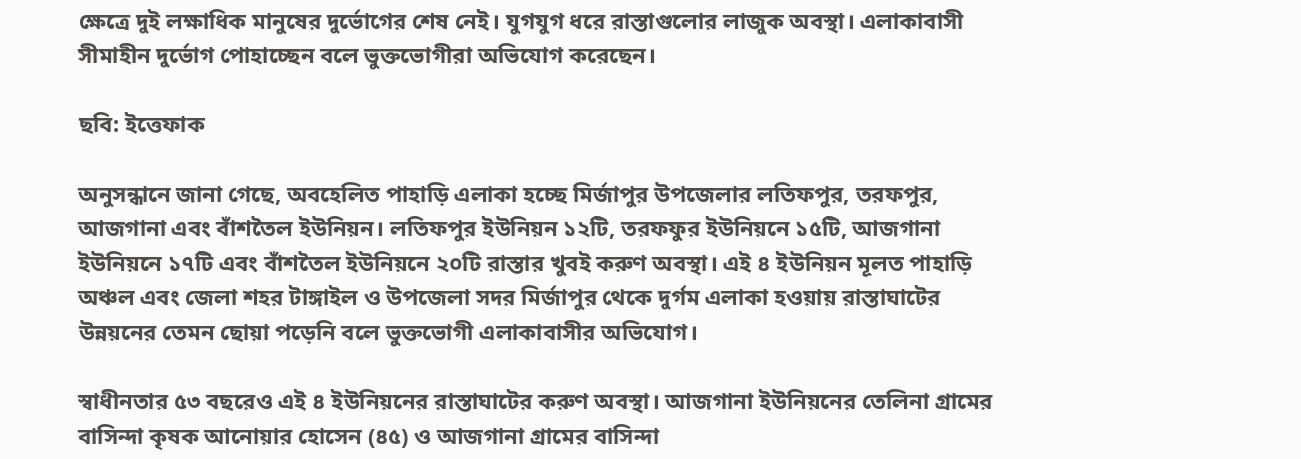ক্ষেত্রে দুই লক্ষাধিক মানুষের দুর্ভোগের শেষ নেই। যুগযুগ ধরে রাস্তাগুলোর লাজুক অবস্থা। এলাকাবাসী সীমাহীন দুর্ভোগ পোহাচ্ছেন বলে ভুক্তভোগীরা অভিযোগ করেছেন।

ছবি: ইত্তেফাক

অনুসন্ধানে জানা গেছে, অবহেলিত পাহাড়ি এলাকা হচ্ছে মির্জাপুর উপজেলার লতিফপুর, তরফপুর, আজগানা এবং বাঁশতৈল ইউনিয়ন। লতিফপুর ইউনিয়ন ১২টি, তরফফুর ইউনিয়নে ১৫টি, আজগানা ইউনিয়নে ১৭টি এবং বাঁশতৈল ইউনিয়নে ২০টি রাস্তার খুবই করুণ অবস্থা। এই ৪ ইউনিয়ন মূলত পাহাড়ি অঞ্চল এবং জেলা শহর টাঙ্গাইল ও উপজেলা সদর মির্জাপুর থেকে দুর্গম এলাকা হওয়ায় রাস্তাঘাটের উন্নয়নের তেমন ছোয়া পড়েনি বলে ভুক্তভোগী এলাকাবাসীর অভিযোগ।

স্বাধীনতার ৫৩ বছরেও এই ৪ ইউনিয়নের রাস্তাঘাটের করুণ অবস্থা। আজগানা ইউনিয়নের তেলিনা গ্রামের বাসিন্দা কৃষক আনোয়ার হোসেন (৪৫) ও আজগানা গ্রামের বাসিন্দা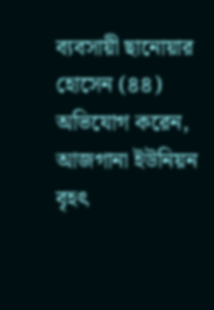ব্যবসায়ী ছানোয়ার হোসেন (৪৪) অভিযোগ করেন, আজগানা ইউনিয়ন বৃহৎ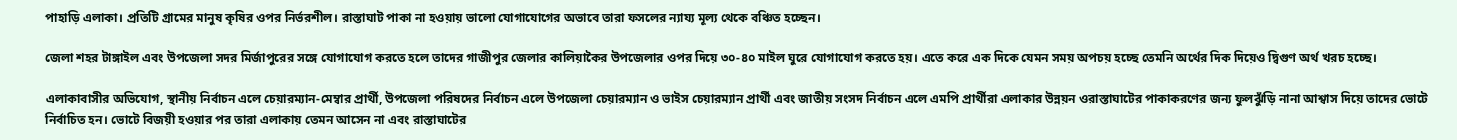পাহাড়ি এলাকা। প্রতিটি গ্রামের মানুষ কৃষির ওপর নির্ভরশীল। রাস্তাঘাট পাকা না হওয়ায় ভালো যোগাযোগের অভাবে তারা ফসলের ন্যায্য মূল্য থেকে বঞ্চিত হচ্ছেন।

জেলা শহর টাঙ্গাইল এবং উপজেলা সদর মির্জাপুরের সঙ্গে যোগাযোগ করতে হলে তাদের গাজীপুর জেলার কালিয়াকৈর উপজেলার ওপর দিয়ে ৩০-৪০ মাইল ঘুরে যোগাযোগ করতে হয়। এতে করে এক দিকে যেমন সময় অপচয় হচ্ছে তেমনি অর্থের দিক দিয়েও দ্বিগুণ অর্থ খরচ হচ্ছে।

এলাকাবাসীর অভিযোগ, স্থানীয় নির্বাচন এলে চেয়ারম্যান-মেম্বার প্রার্থী, উপজেলা পরিষদের নির্বাচন এলে উপজেলা চেয়ারম্যান ও ভাইস চেয়ারম্যান প্রার্থী এবং জাতীয় সংসদ নির্বাচন এলে এমপি প্রার্থীরা এলাকার উন্নয়ন ওরাস্তাঘাটের পাকাকরণের জন্য ফুলঝুঁড়ি নানা আশ্বাস দিয়ে তাদের ভোটে নির্বাচিত হন। ভোটে বিজয়ী হওয়ার পর তারা এলাকায় তেমন আসেন না এবং রাস্তাঘাটের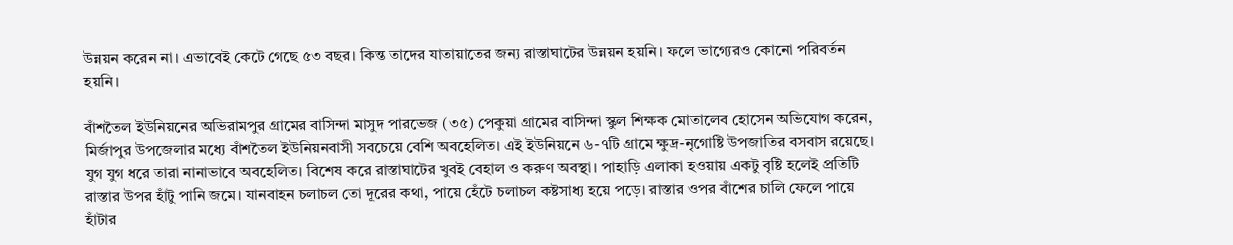উন্নয়ন করেন না। এভাবেই কেটে গেছে ৫৩ বছর। কিন্ত তাদের যাতায়াতের জন্য রাস্তাঘাটের উন্নয়ন হয়নি। ফলে ভাগ্যেরও কোনো পরিবর্তন হয়নি।

বাঁশতৈল ইউনিয়নের অভিরামপুর গ্রামের বাসিন্দা মাসুদ পারভেজ (৩৫) পেকুয়া গ্রামের বাসিন্দা স্কুল শিক্ষক মোতালেব হোসেন অভিযোগ করেন, মির্জাপুর উপজেলার মধ্যে বাঁশতৈল ইউনিয়নবাসী সবচেয়ে বেশি অবহেলিত। এই ইউনিয়নে ৬-৭টি গ্রামে ক্ষুদ্র-নৃগোষ্টি উপজাতির বসবাস রয়েছে। যুগ যুগ ধরে তারা নানাভাবে অবহেলিত। বিশেষ করে রাস্তাঘাটের খুবই বেহাল ও করুণ অবস্থা। পাহাড়ি এলাকা হওয়ায় একটু বৃষ্টি হলেই প্রতিটি রাস্তার উপর হাঁটু পানি জমে। যানবাহন চলাচল তো দূরের কথা, পায়ে হেঁটে চলাচল কষ্টসাধ্য হয়ে পড়ে। রাস্তার ওপর বাঁশের চালি ফেলে পায়ে হাঁটার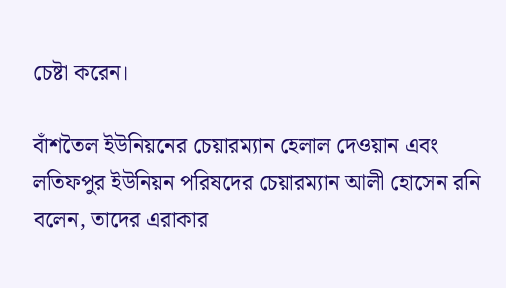চেষ্টা করেন।

বাঁশতৈল ইউনিয়নের চেয়ারম্যান হেলাল দেওয়ান এবং লতিফপুর ইউনিয়ন পরিষদের চেয়ারম্যান আলী হোসেন রনি বলেন, তাদের এরাকার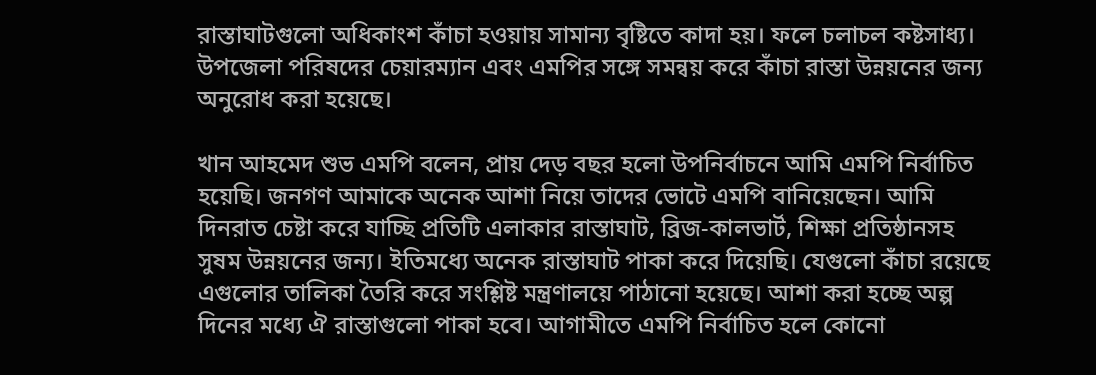রাস্তাঘাটগুলো অধিকাংশ কাঁচা হওয়ায় সামান্য বৃষ্টিতে কাদা হয়। ফলে চলাচল কষ্টসাধ্য। উপজেলা পরিষদের চেয়ারম্যান এবং এমপির সঙ্গে সমন্বয় করে কাঁচা রাস্তা উন্নয়নের জন্য অনুরোধ করা হয়েছে।

খান আহমেদ শুভ এমপি বলেন, প্রায় দেড় বছর হলো উপনির্বাচনে আমি এমপি নির্বাচিত হয়েছি। জনগণ আমাকে অনেক আশা নিয়ে তাদের ভোটে এমপি বানিয়েছেন। আমি দিনরাত চেষ্টা করে যাচ্ছি প্রতিটি এলাকার রাস্তাঘাট, ব্রিজ-কালভার্ট, শিক্ষা প্রতিষ্ঠানসহ সুষম উন্নয়নের জন্য। ইতিমধ্যে অনেক রাস্তাঘাট পাকা করে দিয়েছি। যেগুলো কাঁচা রয়েছে এগুলোর তালিকা তৈরি করে সংশ্লিষ্ট মন্ত্রণালয়ে পাঠানো হয়েছে। আশা করা হচ্ছে অল্প দিনের মধ্যে ঐ রাস্তাগুলো পাকা হবে। আগামীতে এমপি নির্বাচিত হলে কোনো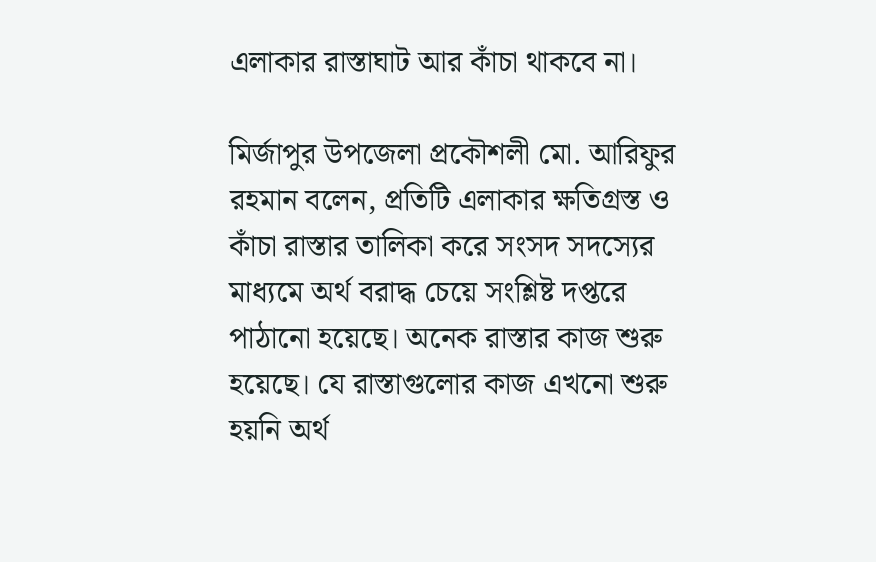এলাকার রাস্তাঘাট আর কাঁচা থাকবে না।

মির্জাপুর উপজেলা প্রকৌশলী মো. আরিফুর রহমান বলেন, প্রতিটি এলাকার ক্ষতিগ্রস্ত ও কাঁচা রাস্তার তালিকা করে সংসদ সদস্যের মাধ্যমে অর্থ বরাদ্ধ চেয়ে সংশ্লিষ্ট দপ্তরে পাঠানো হয়েছে। অনেক রাস্তার কাজ শুরু হয়েছে। যে রাস্তাগুলোর কাজ এখনো শুরু হয়নি অর্থ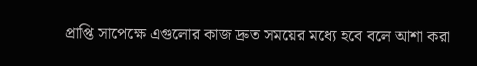প্রাপ্তি সাপেক্ষে এগুলোর কাজ দ্রুত সময়ের মধ্যে হবে বলে আশা করা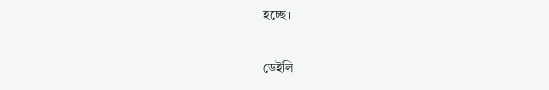হচ্ছে।

ডেইলি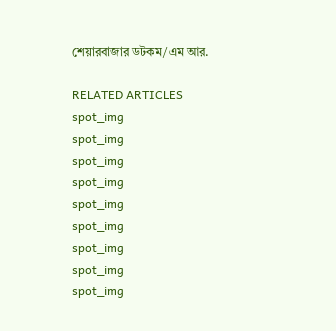শেয়ারবাজার ডটকম/এম আর.

RELATED ARTICLES
spot_img
spot_img
spot_img
spot_img
spot_img
spot_img
spot_img
spot_img
spot_img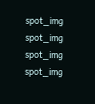spot_img
spot_img
spot_img
spot_img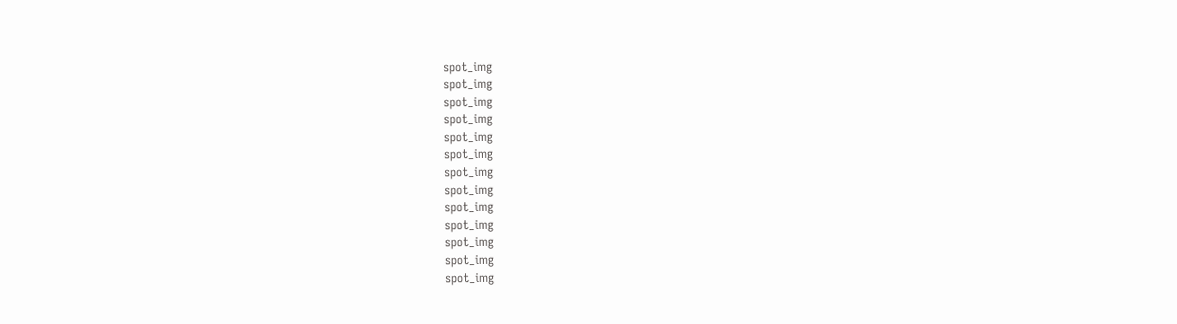spot_img
spot_img
spot_img
spot_img
spot_img
spot_img
spot_img
spot_img
spot_img
spot_img
spot_img
spot_img
spot_img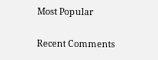Most Popular

Recent Comments